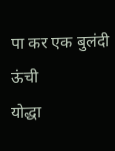पा कर एक बुलंदी ऊंची
योद्धा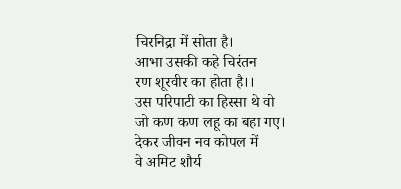चिरनिद्रा में सोता है।
आभा उसकी कहे चिरंतन
रण शूरवीर का होता है।।
उस परिपाटी का हिस्सा थे वो
जो कण कण लहू का बहा गए।
देकर जीवन नव कोपल में
वे अमिट शौर्य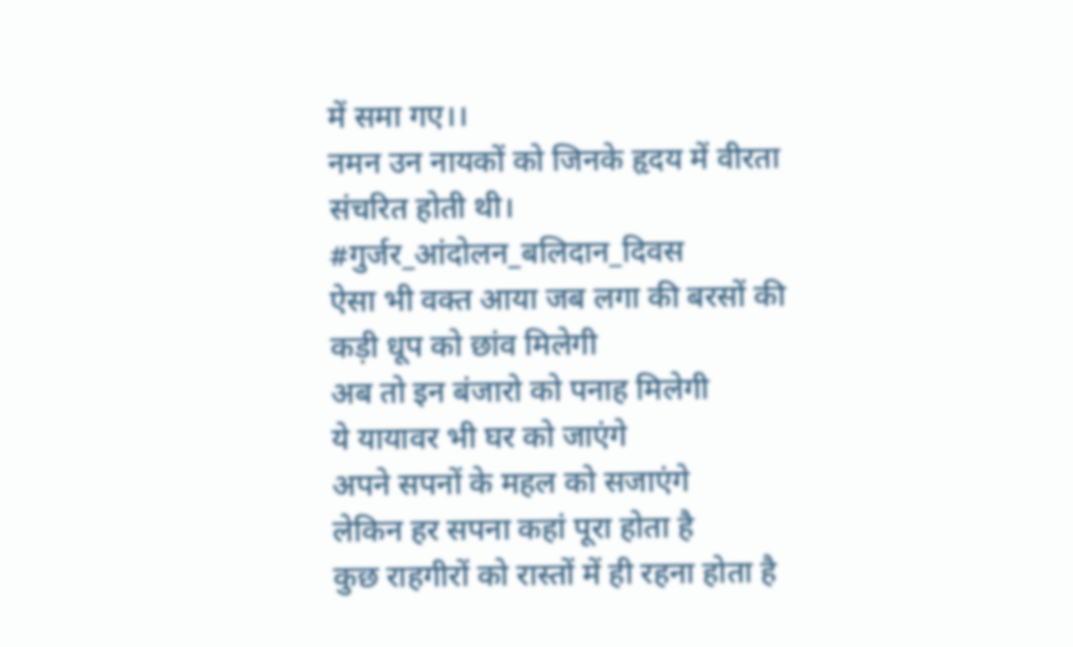में समा गए।।
नमन उन नायकों को जिनके हृदय में वीरता संचरित होती थी।
#गुर्जर_आंदोलन_बलिदान_दिवस
ऐसा भी वक्त आया जब लगा की बरसों की कड़ी धूप को छांव मिलेगी
अब तो इन बंजारो को पनाह मिलेगी
ये यायावर भी घर को जाएंगे
अपने सपनों के महल को सजाएंगे
लेकिन हर सपना कहां पूरा होता है
कुछ राहगीरों को रास्तों में ही रहना होता है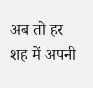अब तो हर शह में अपनी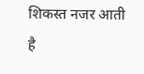शिकस्त नजर आती है